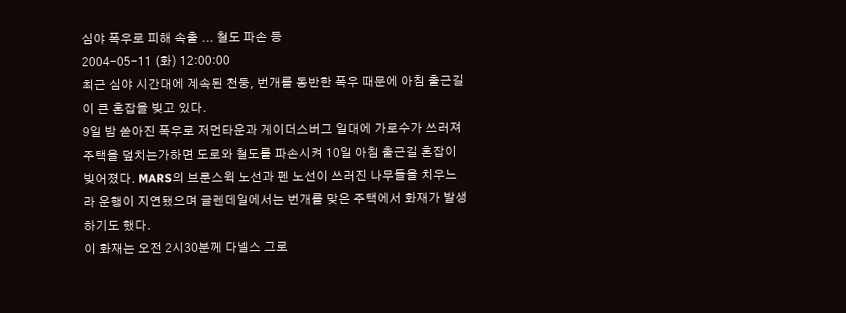심야 폭우로 피해 속출 ... 철도 파손 등
2004-05-11 (화) 12:00:00
최근 심야 시간대에 계속된 천둥, 번개를 동반한 폭우 때문에 아침 출근길이 큰 혼잡을 빚고 있다.
9일 밤 쏟아진 폭우로 저먼타운과 게이더스버그 일대에 가로수가 쓰러져 주택을 덮치는가하면 도로와 철도를 파손시켜 10일 아침 출근길 혼잡이 빚어졌다. MARS의 브룬스윅 노선과 펜 노선이 쓰러진 나무들을 치우느라 운행이 지연됐으며 글렌데일에서는 번개를 맞은 주택에서 화재가 발생하기도 했다.
이 화재는 오전 2시30분께 다넬스 그로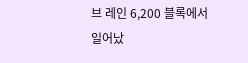브 레인 6,200 블록에서 일어났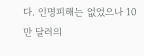다. 인명피해는 없었으나 10만 달러의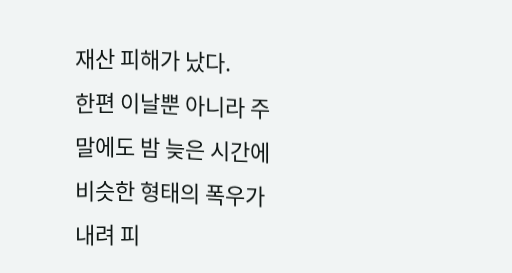재산 피해가 났다.
한편 이날뿐 아니라 주말에도 밤 늦은 시간에 비슷한 형태의 폭우가 내려 피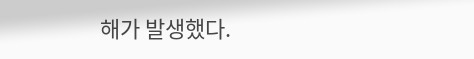해가 발생했다.